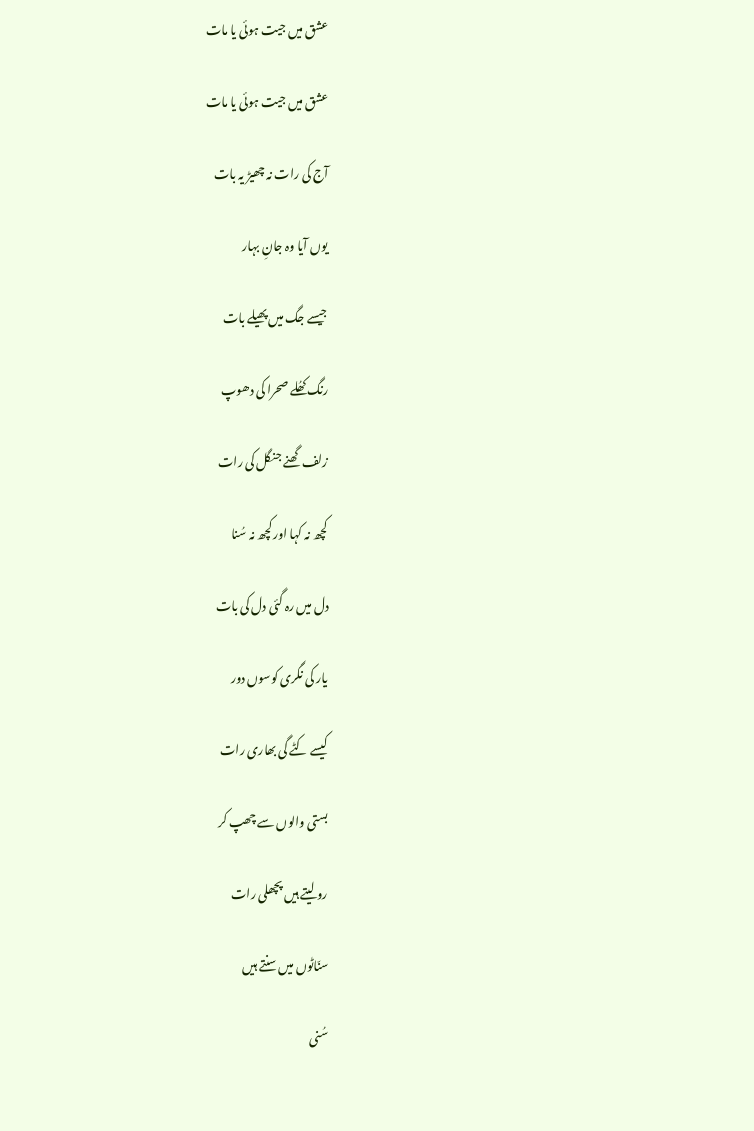عشق میں جیت ہوئی یا مات

عشق میں جیت ہوئی یا مات

آج کی رات نہ چھیڑ یہ بات

یوں آیا وہ جانِ بہار

جیسے جگ میں پھیلے بات

رنگ کھُلے صحرا کی دھوپ

زلف گھنے جنگل کی رات

کچھ نہ کہا اور کچھ نہ سُنا

دل میں رہ گئی دل کی بات

یار کی نگری کوسوں دور

کیسے کٹے گی بھاری رات

بستی والوں سے چھپ کر

رو لیتے ہیں پچھلی رات

سنّاٹوں میں سنتے ہیں

سُنی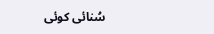سُنائی کوئی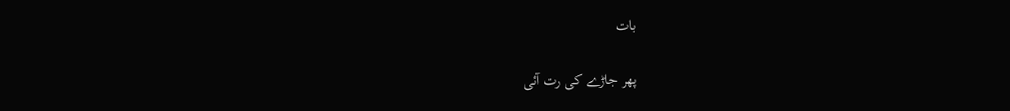بات

پھر جاڑے کی رت آئی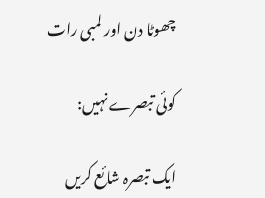چھوٹا دن اور لمبی رات

کوئی تبصرے نہیں:

ایک تبصرہ شائع کریں